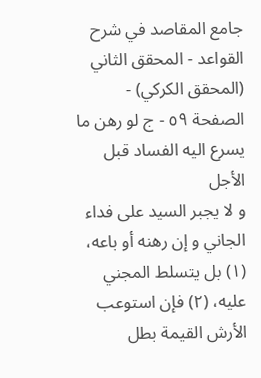جامع المقاصد في شرح القواعد - المحقق الثاني (المحقق الكركي) - الصفحة ٥٩ - ج لو رهن ما يسرع اليه الفساد قبل الأجل
و لا يجبر السيد على فداء الجاني و إن رهنه أو باعه، (١) بل يتسلط المجني عليه، (٢) فإن استوعب الأرش القيمة بطل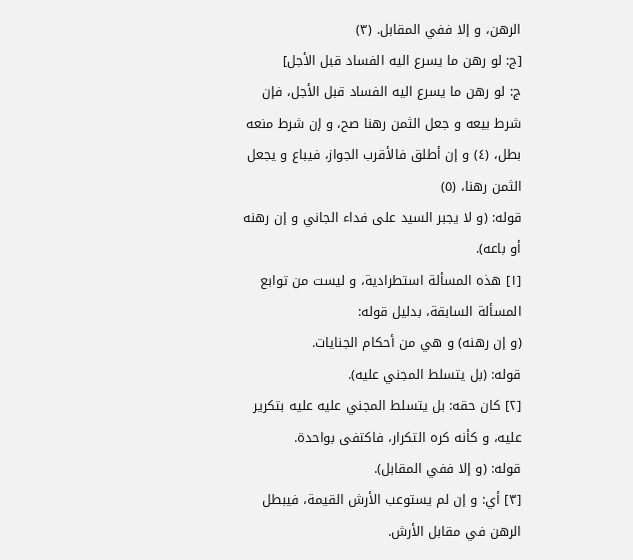الرهن، و إلا ففي المقابل. (٣)
[ج: لو رهن ما يسرع اليه الفساد قبل الأجل]
ج: لو رهن ما يسرع اليه الفساد قبل الأجل، فإن شرط بيعه و جعل الثمن رهنا صح، و إن شرط منعه بطل، (٤) و إن أطلق فالأقرب الجواز، فيباع و يجعل الثمن رهنا، (٥)
قوله: (و لا يجبر السيد على فداء الجاني و إن رهنه أو باعه).
[١] هذه المسألة استطرادية، و ليست من توابع المسألة السابقة، بدليل قوله:
(و إن رهنه) و هي من أحكام الجنايات.
قوله: (بل يتسلط المجني عليه).
[٢] كان حقه: بل يتسلط المجني عليه عليه بتكرير عليه، و كأنه كره التكرار، فاكتفى بواحدة.
قوله: (و إلا ففي المقابل).
[٣] أي: و إن لم يستوعب الأرش القيمة، فيبطل الرهن في مقابل الأرش.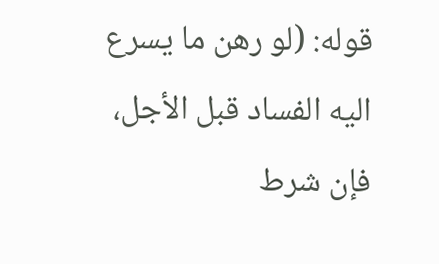قوله: (لو رهن ما يسرع اليه الفساد قبل الأجل، فإن شرط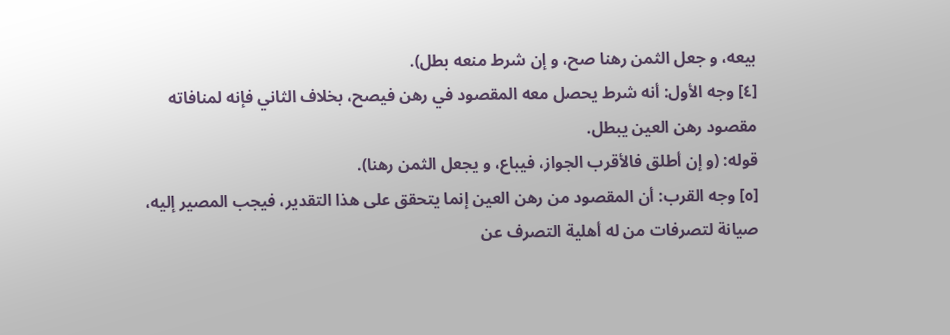بيعه، و جعل الثمن رهنا صح، و إن شرط منعه بطل).
[٤] وجه الأول: أنه شرط يحصل معه المقصود في رهن فيصح، بخلاف الثاني فإنه لمنافاته مقصود رهن العين يبطل.
قوله: (و إن أطلق فالأقرب الجواز، فيباع، و يجعل الثمن رهنا).
[٥] وجه القرب: أن المقصود من رهن العين إنما يتحقق على هذا التقدير، فيجب المصير إليه، صيانة لتصرفات من له أهلية التصرف عن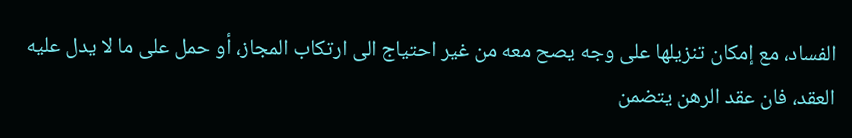الفساد، مع إمكان تنزيلها على وجه يصح معه من غير احتياج الى ارتكاب المجاز، أو حمل على ما لا يدل عليه العقد، فان عقد الرهن يتضمن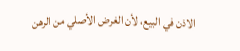الاذن في البيع، لأن الغرض الأصلي من الرهن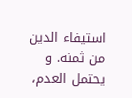استيفاء الدين من ثمنه. و يحتمل العدم،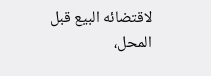لاقتضائه البيع قبل المحل،